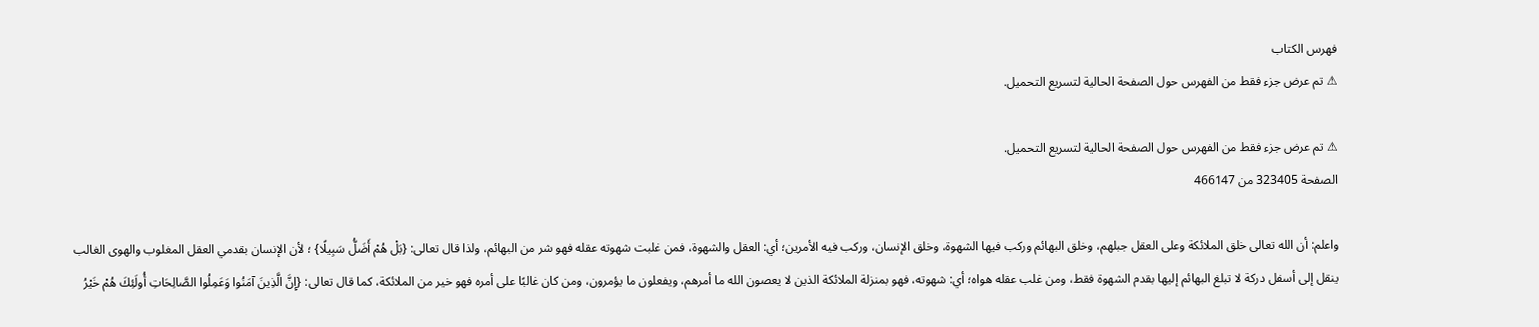فهرس الكتاب
⚠ تم عرض جزء فقط من الفهرس حول الصفحة الحالية لتسريع التحميل.

⚠ تم عرض جزء فقط من الفهرس حول الصفحة الحالية لتسريع التحميل.
الصفحة 323405 من 466147

واعلم: أن الله تعالى خلق الملائكة وعلى العقل جبلهم، وخلق البهائم وركب فيها الشهوة، وخلق الإنسان، وركب فيه الأمرين؛ أي: العقل والشهوة، فمن غلبت شهوته عقله فهو شر من البهائم، ولذا قال تعالى: {بَلْ هُمْ أَضَلُّ سَبِيلًا} ؛ لأن الإنسان بقدمي العقل المغلوب والهوى الغالب ينقل إلى أسفل دركة لا تبلغ البهائم إليها بقدم الشهوة فقط، ومن غلب عقله هواه؛ أي: شهوته، فهو بمنزلة الملائكة الذين لا يعصون الله ما أمرهم، ويفعلون ما يؤمرون، ومن كان غالبًا على أمره فهو خير من الملائكة، كما قال تعالى: {إِنَّ الَّذِينَ آمَنُوا وَعَمِلُوا الصَّالِحَاتِ أُولَئِكَ هُمْ خَيْرُ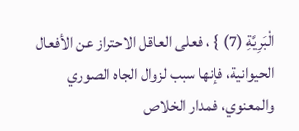الْبَرِيَّةِ (7) } ، فعلى العاقل الاحتراز عن الأفعال الحيوانية، فإنها سبب لزوال الجاه الصوري والمعنوي، فمدار الخلاص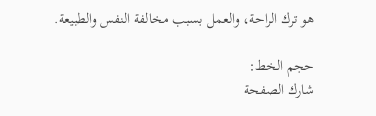هو ترك الراحة، والعمل بسبب مخالفة النفس والطبيعة.

حجم الخط:
شارك الصفحة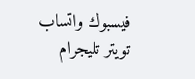فيسبوك واتساب تويتر تليجرام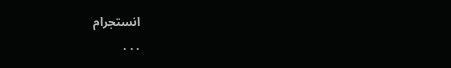انستجرام
. . .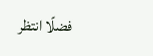فضلًا انتظر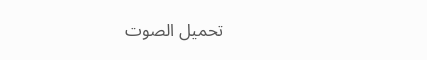تحميل الصوت